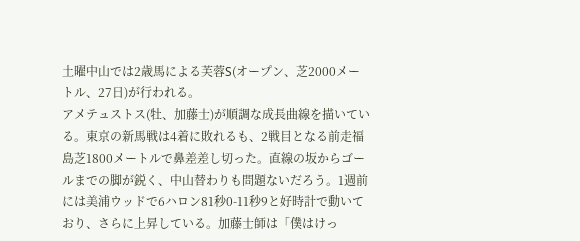土曜中山では2歳馬による芙蓉S(オープン、芝2000メートル、27日)が行われる。
アメテュストス(牡、加藤士)が順調な成長曲線を描いている。東京の新馬戦は4着に敗れるも、2戦目となる前走福島芝1800メートルで鼻差差し切った。直線の坂からゴールまでの脚が鋭く、中山替わりも問題ないだろう。1週前には美浦ウッドで6ハロン81秒0-11秒9と好時計で動いており、さらに上昇している。加藤士師は「僕はけっ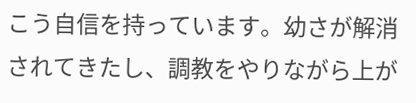こう自信を持っています。幼さが解消されてきたし、調教をやりながら上が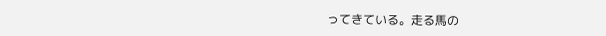ってきている。走る馬の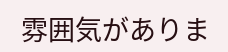雰囲気がありま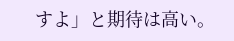すよ」と期待は高い。